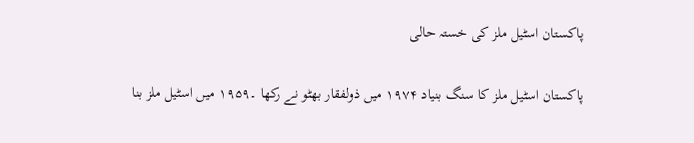پاکستان اسٹیل ملز کی خستہ حالی

پاکستان اسٹیل ملز کا سنگ بنیاد ۱۹۷۴ میں ذولفقار بھٹو نے رکھا ۔۱۹۵۹ میں اسٹیل ملز بنا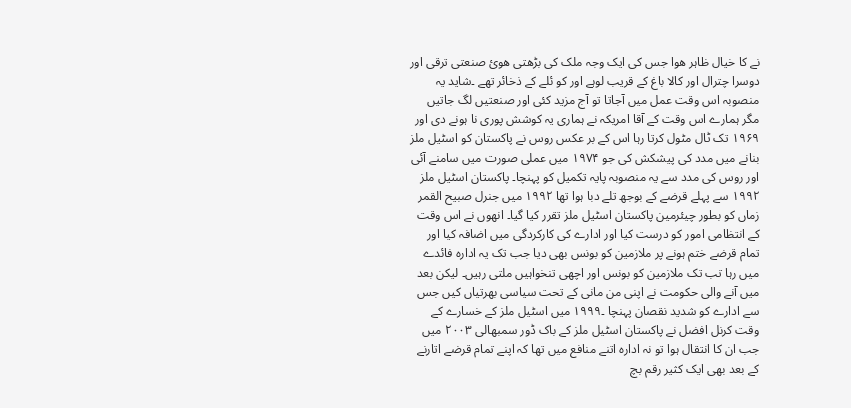نے کا خیال ظاہر ھوا جس کی ایک وجہ ملک کی بڑھتی ھوئ صنعتی ترقی اور دوسرا چترال اور کالا باغ کے قریب لوہے اور کو ئلے کے ذخائر تھے ۔شاید یہ منصوبہ اس وقت عمل میں آجاتا تو آج مزید کئی اور صنعتیں لگ جاتیں مگر ہمارے اس وقت کے آقا امریکہ نے ہماری یہ کوشش پوری نا ہونے دی اور ۱۹۶۹ تک ٹال مٹول کرتا رہا اس کے بر عکس روس نے پاکستان کو اسٹیل ملز بنانے میں مدد کی پیشکش کی جو ۱۹۷۴ میں عملی صورت میں سامنے آئی اور روس کی مدد سے یہ منصوبہ پایہ تکمیل کو پہنچا۔ پاکستان اسٹیل ملز ۱۹۹۲ سے پہلے قرضے کے بوجھ تلے دبا ہوا تھا ۱۹۹۲ میں جنرل صبیح القمر زماں کو بطور چیئرمین پاکستان اسٹیل ملز تقرر کیا گیا۔ انھوں نے اس وقت کے انتظامی امور کو درست کیا اور ادارے کی کارکردگی میں اضافہ کیا اور تمام قرضے ختم ہونے پر ملازمین کو بونس بھی دیا جب تک یہ ادارہ فائدے میں رہا تب تک ملازمین کو بونس اور اچھی تنخواہیں ملتی رہیں۔ لیکن بعد میں آنے والی حکومت نے اپنی من مانی کے تحت سیاسی بھرتیاں کیں جس سے ادارے کو شدید نقصان پہنچا ۔۱۹۹۹ میں اسٹیل ملز کے خسارے کے وقت کرنل افضل نے پاکستان اسٹیل ملز کے باک ڈور سمبھالی ۲۰۰۳ میں جب ان کا انتقال ہوا تو نہ ادارہ اتنے منافع میں تھا کہ اپنے تمام قرضے اتارنے کے بعد بھی ایک کثیر رقم بچ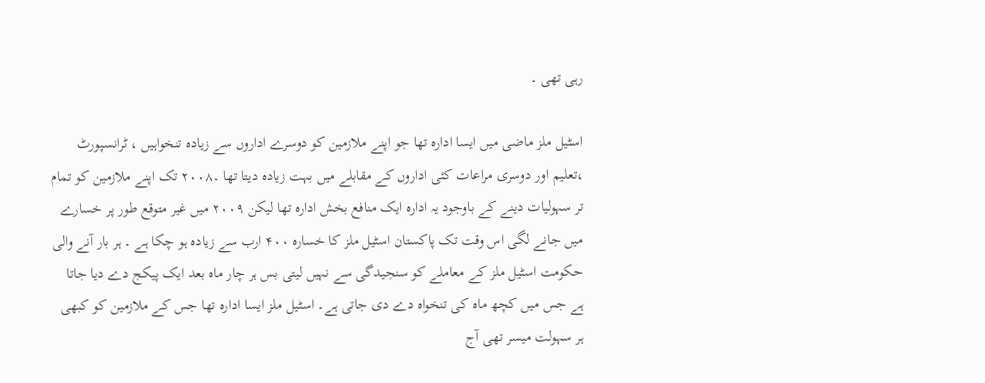رہی تھی ۔

اسٹیل ملز ماضی میں ایسا ادارہ تھا جو اپنے ملازمین کو دوسرے اداروں سے زیادہ تنخواہیں ، ٹرانسپورٹ ،تعلیم اور دوسری مراعات کئی اداروں کے مقابلے میں بہت زیادہ دیتا تھا ۔۲۰۰۸ تک اپنے ملازمین کو تمام تر سہولیات دینے کے باوجود یہ ادارہ ایک منافع بخش ادارہ تھا لیکن ۲۰۰۹ میں غیر متوقع طور پر خسارے میں جانے لگی اس وقت تک پاکستان اسٹیل ملز کا خسارہ ۴۰۰ ارب سے زیادہ ہو چکا ہے ۔ ہر بار آنے والی حکومت اسٹیل ملز کے معاملے کو سنجیدگی سے نہیں لیتی بس ہر چار ماہ بعد ایک پیکج دے دیا جاتا ہے جس میں کچھ ماہ کی تنخواہ دے دی جاتی ہے۔ اسٹیل ملز ایسا ادارہ تھا جس کے ملازمین کو کبھی ہر سہولت میسر تھی آج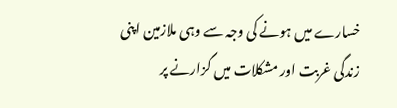خسارے میں ہونے کی وجہ سے وہی ملازمین اپنی زندگی غربت اور مشکلات میں گزارنے پر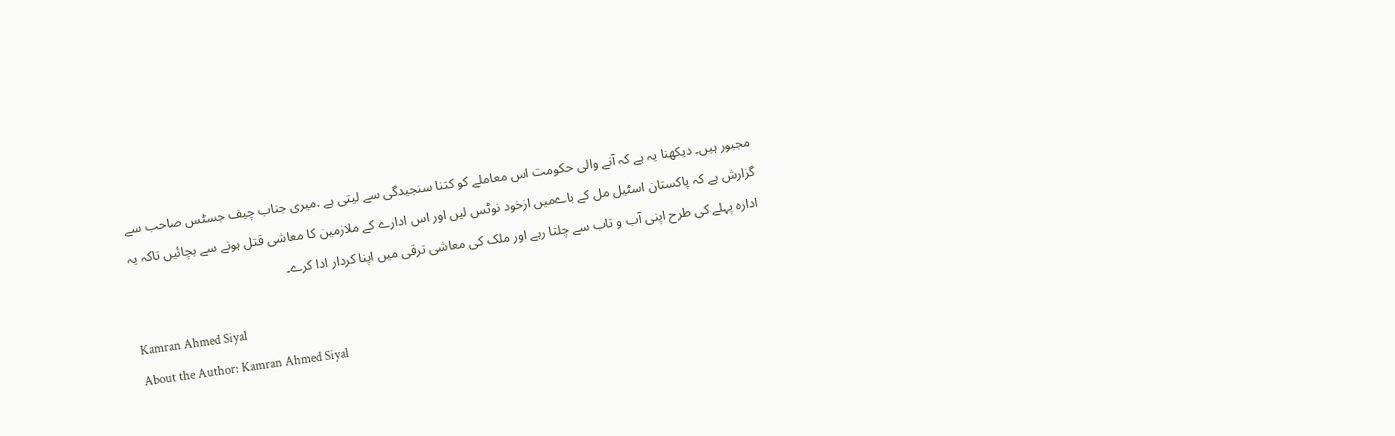مجبور ہیں۔ دیکھنا یہ ہے کہ آنے والی حکومت اس معاملے کو کتنا سنجیدگی سے لیتی ہے .میری جناب چیف جسٹس صاحب سے گزارش ہے کہ پاکستان اسٹیل مل کے باےمیں ازخود نوٹس لیں اور اس ادارے کے ملازمین کا معاشی قتل ہونے سے بچائیں تاکہ یہ ادارہ پہلے کی طرح اپنی آب و تاب سے چلتا رہے اور ملک کی معاشی ترقی میں اپنا کردار ادا کرے۔

Kamran Ahmed Siyal
About the Author: Kamran Ahmed Siyal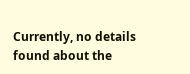Currently, no details found about the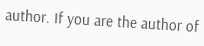author. If you are the author of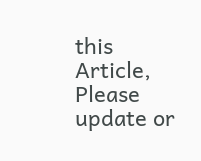this Article, Please update or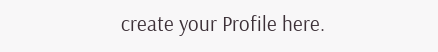create your Profile here.